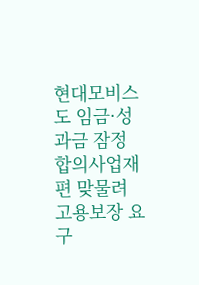현대모비스도 임금·성과금 잠정 합의사업재편 맞물려 고용보장 요구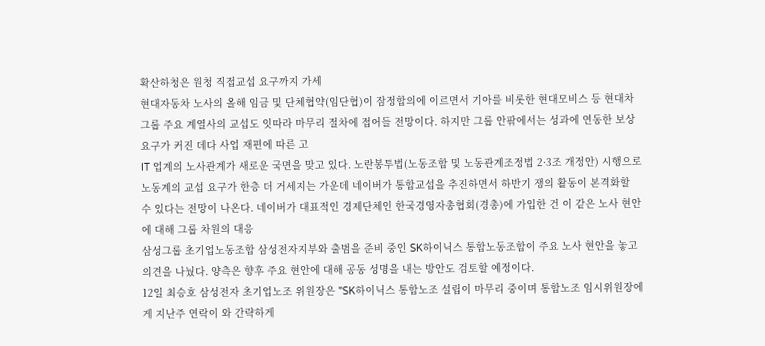확산하청은 원청 직접교섭 요구까지 가세
현대자동차 노사의 올해 임금 및 단체협약(임단협)이 잠정합의에 이르면서 기아를 비롯한 현대모비스 등 현대차그룹 주요 계열사의 교섭도 잇따라 마무리 절차에 접어들 전망이다. 하지만 그룹 안팎에서는 성과에 연동한 보상 요구가 커진 데다 사업 재편에 따른 고
IT 업계의 노사관계가 새로운 국면을 맞고 있다. 노란봉투법(노동조합 및 노동관계조정법 2·3조 개정안) 시행으로 노동계의 교섭 요구가 한층 더 거세지는 가운데 네이버가 통합교섭을 추진하면서 하반기 쟁의 활동이 본격화할 수 있다는 전망이 나온다. 네이버가 대표적인 경제단체인 한국경영자총협회(경총)에 가입한 건 이 같은 노사 현안에 대해 그룹 차원의 대응
삼성그룹 초기업노동조합 삼성전자지부와 출범을 준비 중인 SK하이닉스 통합노동조합이 주요 노사 현안을 놓고 의견을 나눴다. 양측은 향후 주요 현안에 대해 공동 성명을 내는 방안도 검토할 예정이다.
12일 최승호 삼성전자 초기업노조 위원장은 "SK하이닉스 통합노조 설립이 마무리 중이며 통합노조 임시위원장에게 지난주 연락이 와 간략하게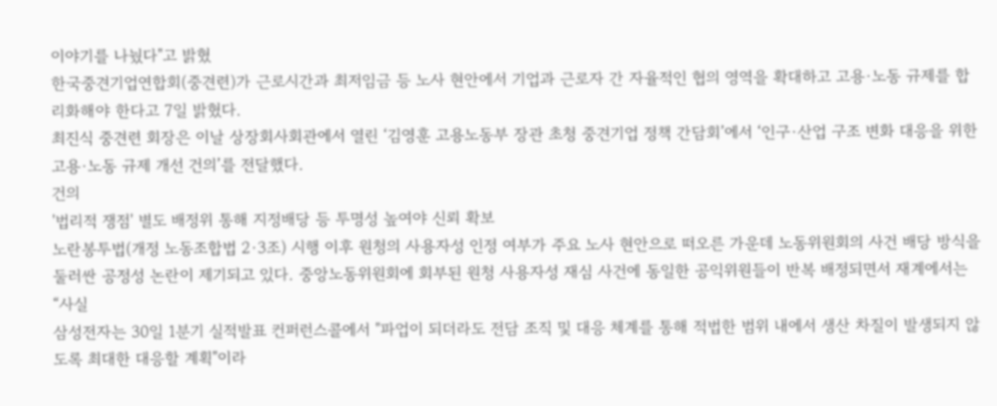이야기를 나눴다"고 밝혔
한국중견기업연합회(중견련)가 근로시간과 최저임금 등 노사 현안에서 기업과 근로자 간 자율적인 협의 영역을 확대하고 고용·노동 규제를 합리화해야 한다고 7일 밝혔다.
최진식 중견련 회장은 이날 상장회사회관에서 열린 ‘김영훈 고용노동부 장관 초청 중견기업 정책 간담회’에서 ‘인구·산업 구조 변화 대응을 위한 고용·노동 규제 개선 건의’를 전달했다.
건의
'법리적 쟁점' 별도 배정위 통해 지정배당 등 투명성 높여야 신뢰 확보
노란봉투법(개정 노동조합법 2·3조) 시행 이후 원청의 사용자성 인정 여부가 주요 노사 현안으로 떠오른 가운데 노동위원회의 사건 배당 방식을 둘러싼 공정성 논란이 제기되고 있다. 중앙노동위원회에 회부된 원청 사용자성 재심 사건에 동일한 공익위원들이 반복 배정되면서 재계에서는 “사실
삼성전자는 30일 1분기 실적발표 컨퍼런스콜에서 "파업이 되더라도 전담 조직 및 대응 체계를 통해 적법한 범위 내에서 생산 차질이 발생되지 않도록 최대한 대응할 계획"이라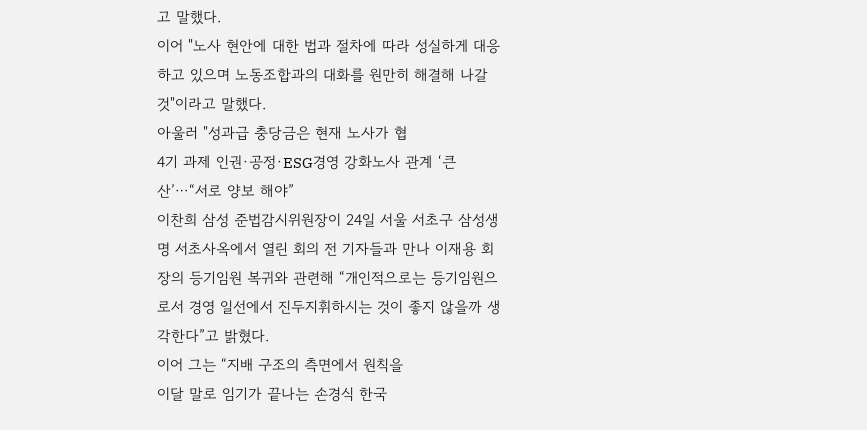고 말했다.
이어 "노사 현안에 대한 법과 절차에 따라 성실하게 대응하고 있으며 노동조합과의 대화를 원만히 해결해 나갈 것"이라고 말했다.
아울러 "성과급 충당금은 현재 노사가 협
4기 과제 인권·공정·ESG경영 강화노사 관계 ‘큰 산’⋯“서로 양보 해야”
이찬희 삼성 준법감시위원장이 24일 서울 서초구 삼성생명 서초사옥에서 열린 회의 전 기자들과 만나 이재용 회장의 등기임원 복귀와 관련해 “개인적으로는 등기임원으로서 경영 일선에서 진두지휘하시는 것이 좋지 않을까 생각한다”고 밝혔다.
이어 그는 “지배 구조의 측면에서 원칙을
이달 말로 임기가 끝나는 손경식 한국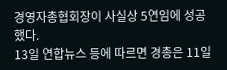경영자총협회장이 사실상 5연임에 성공했다.
13일 연합뉴스 등에 따르면 경총은 11일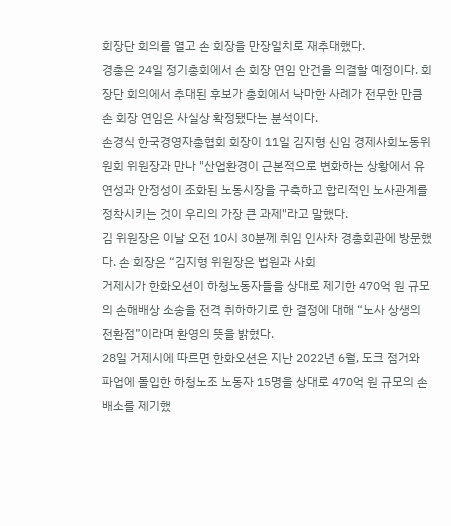회장단 회의를 열고 손 회장을 만장일치로 재추대했다.
경총은 24일 정기총회에서 손 회장 연임 안건을 의결할 예정이다. 회장단 회의에서 추대된 후보가 총회에서 낙마한 사례가 전무한 만큼 손 회장 연임은 사실상 확정됐다는 분석이다.
손경식 한국경영자총협회 회장이 11일 김지형 신임 경제사회노동위원회 위원장과 만나 "산업환경이 근본적으로 변화하는 상황에서 유연성과 안정성이 조화된 노동시장을 구축하고 합리적인 노사관계를 정착시키는 것이 우리의 가장 큰 과제"라고 말했다.
김 위원장은 이날 오전 10시 30분께 취임 인사차 경총회관에 방문했다. 손 회장은 “김지형 위원장은 법원과 사회
거제시가 한화오션이 하청노동자들을 상대로 제기한 470억 원 규모의 손해배상 소송을 전격 취하하기로 한 결정에 대해 “노사 상생의 전환점”이라며 환영의 뜻을 밝혔다.
28일 거제시에 따르면 한화오션은 지난 2022년 6월, 도크 점거와 파업에 돌입한 하청노조 노동자 15명을 상대로 470억 원 규모의 손배소를 제기했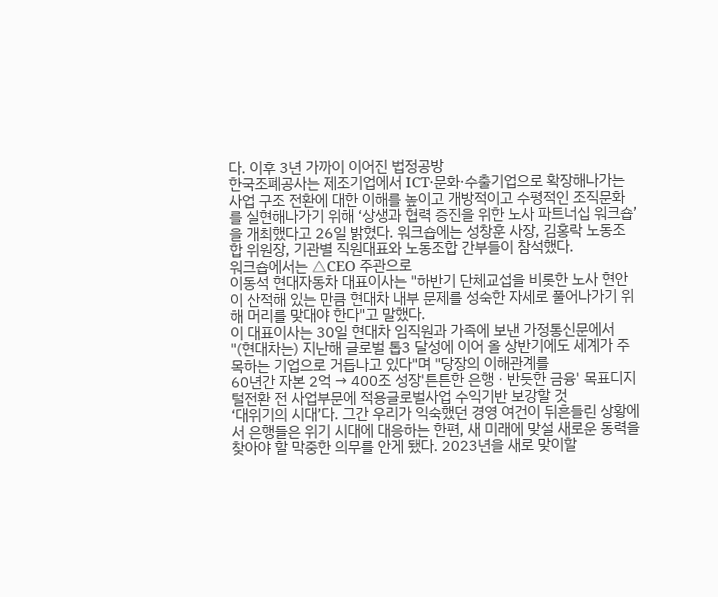다. 이후 3년 가까이 이어진 법정공방
한국조폐공사는 제조기업에서 ICT·문화·수출기업으로 확장해나가는 사업 구조 전환에 대한 이해를 높이고 개방적이고 수평적인 조직문화를 실현해나가기 위해 ‘상생과 협력 증진을 위한 노사 파트너십 워크숍’을 개최했다고 26일 밝혔다. 워크숍에는 성창훈 사장, 김홍락 노동조합 위원장, 기관별 직원대표와 노동조합 간부들이 참석했다.
워크숍에서는 △CEO 주관으로
이동석 현대자동차 대표이사는 "하반기 단체교섭을 비롯한 노사 현안이 산적해 있는 만큼 현대차 내부 문제를 성숙한 자세로 풀어나가기 위해 머리를 맞대야 한다"고 말했다.
이 대표이사는 30일 현대차 임직원과 가족에 보낸 가정통신문에서 "(현대차는) 지난해 글로벌 톱3 달성에 이어 올 상반기에도 세계가 주목하는 기업으로 거듭나고 있다"며 "당장의 이해관계를
60년간 자본 2억 → 400조 성장'튼튼한 은행ㆍ반듯한 금융' 목표디지털전환 전 사업부문에 적용글로벌사업 수익기반 보강할 것
‘대위기의 시대’다. 그간 우리가 익숙했던 경영 여건이 뒤흔들린 상황에서 은행들은 위기 시대에 대응하는 한편, 새 미래에 맞설 새로운 동력을 찾아야 할 막중한 의무를 안게 됐다. 2023년을 새로 맞이할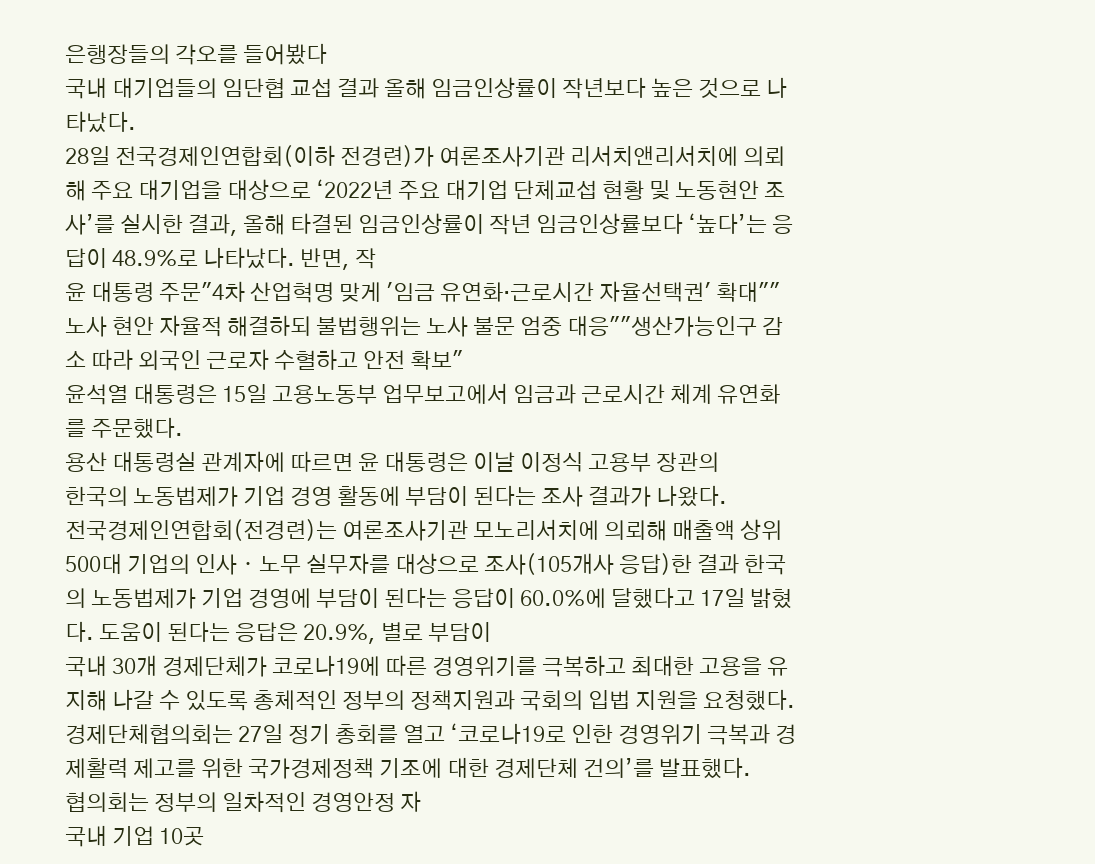은행장들의 각오를 들어봤다
국내 대기업들의 임단협 교섭 결과 올해 임금인상률이 작년보다 높은 것으로 나타났다.
28일 전국경제인연합회(이하 전경련)가 여론조사기관 리서치앤리서치에 의뢰해 주요 대기업을 대상으로 ‘2022년 주요 대기업 단체교섭 현황 및 노동현안 조사’를 실시한 결과, 올해 타결된 임금인상률이 작년 임금인상률보다 ‘높다’는 응답이 48.9%로 나타났다. 반면, 작
윤 대통령 주문"4차 산업혁명 맞게 '임금 유연화·근로시간 자율선택권' 확대""노사 현안 자율적 해결하되 불법행위는 노사 불문 엄중 대응""생산가능인구 감소 따라 외국인 근로자 수혈하고 안전 확보"
윤석열 대통령은 15일 고용노동부 업무보고에서 임금과 근로시간 체계 유연화를 주문했다.
용산 대통령실 관계자에 따르면 윤 대통령은 이날 이정식 고용부 장관의
한국의 노동법제가 기업 경영 활동에 부담이 된다는 조사 결과가 나왔다.
전국경제인연합회(전경련)는 여론조사기관 모노리서치에 의뢰해 매출액 상위 500대 기업의 인사ㆍ노무 실무자를 대상으로 조사(105개사 응답)한 결과 한국의 노동법제가 기업 경영에 부담이 된다는 응답이 60.0%에 달했다고 17일 밝혔다. 도움이 된다는 응답은 20.9%, 별로 부담이
국내 30개 경제단체가 코로나19에 따른 경영위기를 극복하고 최대한 고용을 유지해 나갈 수 있도록 총체적인 정부의 정책지원과 국회의 입법 지원을 요청했다.
경제단체협의회는 27일 정기 총회를 열고 ‘코로나19로 인한 경영위기 극복과 경제활력 제고를 위한 국가경제정책 기조에 대한 경제단체 건의’를 발표했다.
협의회는 정부의 일차적인 경영안정 자
국내 기업 10곳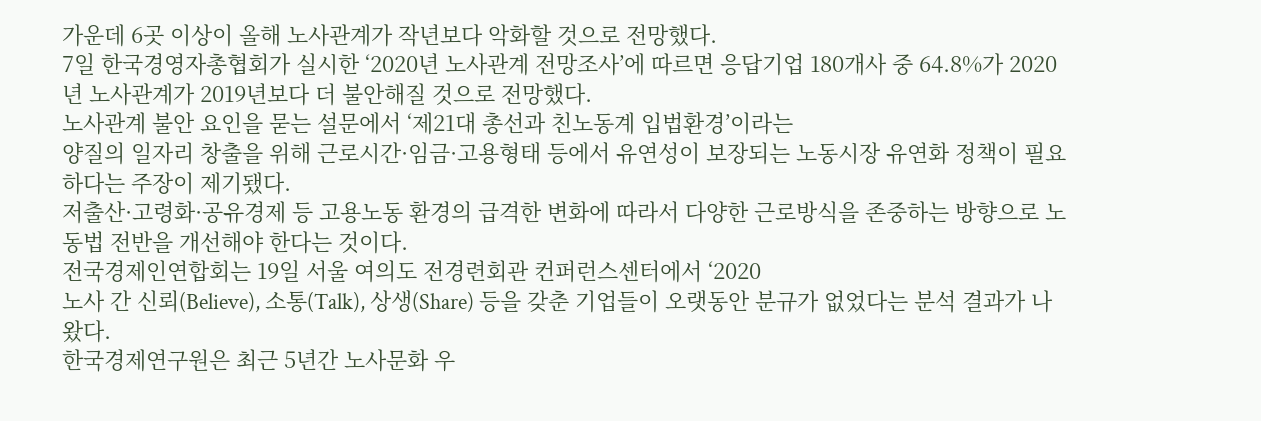가운데 6곳 이상이 올해 노사관계가 작년보다 악화할 것으로 전망했다.
7일 한국경영자총협회가 실시한 ‘2020년 노사관계 전망조사’에 따르면 응답기업 180개사 중 64.8%가 2020년 노사관계가 2019년보다 더 불안해질 것으로 전망했다.
노사관계 불안 요인을 묻는 설문에서 ‘제21대 총선과 친노동계 입법환경’이라는
양질의 일자리 창출을 위해 근로시간·임금·고용형태 등에서 유연성이 보장되는 노동시장 유연화 정책이 필요하다는 주장이 제기됐다.
저출산·고령화·공유경제 등 고용노동 환경의 급격한 변화에 따라서 다양한 근로방식을 존중하는 방향으로 노동법 전반을 개선해야 한다는 것이다.
전국경제인연합회는 19일 서울 여의도 전경련회관 컨퍼런스센터에서 ‘2020
노사 간 신뢰(Believe), 소통(Talk), 상생(Share) 등을 갖춘 기업들이 오랫동안 분규가 없었다는 분석 결과가 나왔다.
한국경제연구원은 최근 5년간 노사문화 우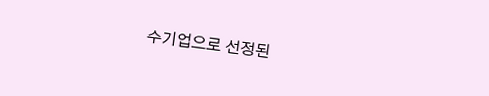수기업으로 선정된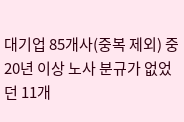대기업 85개사(중복 제외) 중 20년 이상 노사 분규가 없었던 11개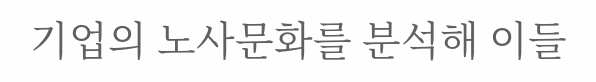기업의 노사문화를 분석해 이들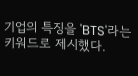기업의 특징을 'BTS'라는 키워드로 제시했다.